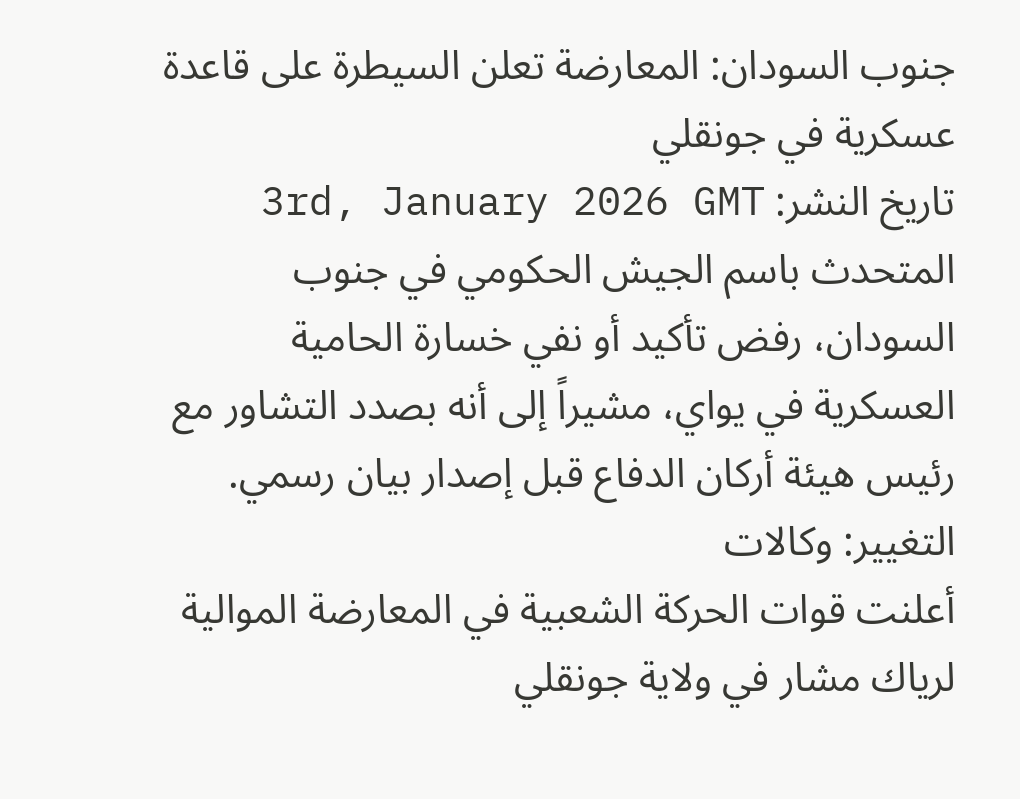جنوب السودان: المعارضة تعلن السيطرة على قاعدة عسكرية في جونقلي
تاريخ النشر: 3rd, January 2026 GMT
المتحدث باسم الجيش الحكومي في جنوب السودان، رفض تأكيد أو نفي خسارة الحامية العسكرية في يواي، مشيراً إلى أنه بصدد التشاور مع رئيس هيئة أركان الدفاع قبل إصدار بيان رسمي.
التغيير: وكالات
أعلنت قوات الحركة الشعبية في المعارضة الموالية لرياك مشار في ولاية جونقلي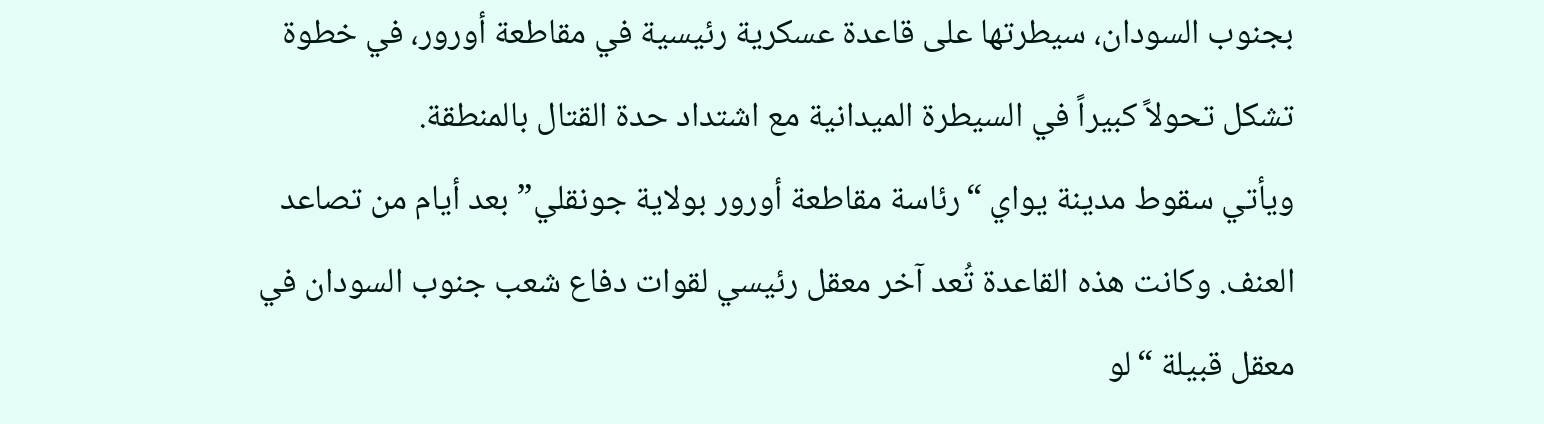بجنوب السودان، سيطرتها على قاعدة عسكرية رئيسية في مقاطعة أورور، في خطوة تشكل تحولاً كبيراً في السيطرة الميدانية مع اشتداد حدة القتال بالمنطقة.
ويأتي سقوط مدينة يواي “رئاسة مقاطعة أورور بولاية جونقلي” بعد أيام من تصاعد العنف. وكانت هذه القاعدة تُعد آخر معقل رئيسي لقوات دفاع شعب جنوب السودان في معقل قبيلة “لو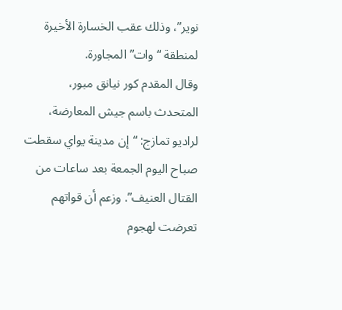نوير”، وذلك عقب الخسارة الأخيرة لمنطقة “وات” المجاورة.
وقال المقدم كور نيانق مبور، المتحدث باسم جيش المعارضة، لراديو تمازج: “إن مدينة يواي سقطت صباح اليوم الجمعة بعد ساعات من القتال العنيف”. وزعم أن قواتهم تعرضت لهجوم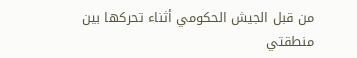من قبل الجيش الحكومي أثناء تحركها بين منطقتي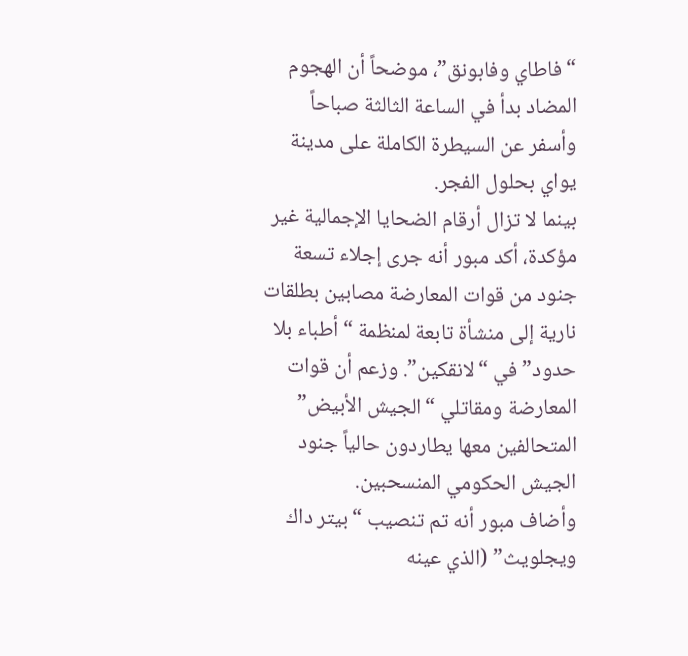“فاطاي وفابونق”، موضحاً أن الهجوم المضاد بدأ في الساعة الثالثة صباحاً وأسفر عن السيطرة الكاملة على مدينة يواي بحلول الفجر.
بينما لا تزال أرقام الضحايا الإجمالية غير مؤكدة، أكد مبور أنه جرى إجلاء تسعة جنود من قوات المعارضة مصابين بطلقات نارية إلى منشأة تابعة لمنظمة “أطباء بلا حدود” في “لانقكين”. وزعم أن قوات المعارضة ومقاتلي “الجيش الأبيض” المتحالفين معها يطاردون حالياً جنود الجيش الحكومي المنسحبين.
وأضاف مبور أنه تم تنصيب “بيتر داك ويجلويث” (الذي عينه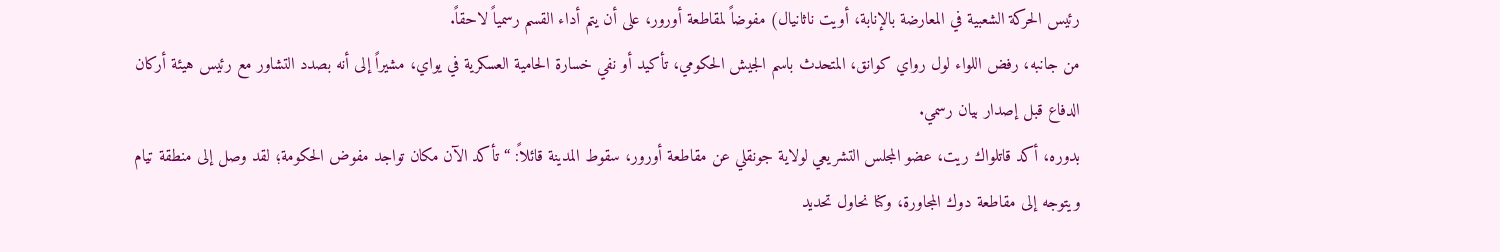رئيس الحركة الشعبية في المعارضة بالإنابة، أويت ناثانيال) مفوضاً لمقاطعة أورور، على أن يتم أداء القسم رسمياً لاحقاً.
من جانبه، رفض اللواء لول رواي كوانق، المتحدث باسم الجيش الحكومي، تأكيد أو نفي خسارة الحامية العسكرية في يواي، مشيراً إلى أنه بصدد التشاور مع رئيس هيئة أركان الدفاع قبل إصدار بيان رسمي.
بدوره، أكد قاتلواك ريت، عضو المجلس التشريعي لولاية جونقلي عن مقاطعة أورور، سقوط المدينة قائلاً: “تأكد الآن مكان تواجد مفوض الحكومة؛ لقد وصل إلى منطقة تيام ويتوجه إلى مقاطعة دوك المجاورة، وكنا نحاول تحديد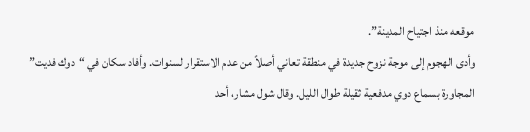موقعه منذ اجتياح المدينة”.
وأدى الهجوم إلى موجة نزوح جديدة في منطقة تعاني أصلاً من عدم الاستقرار لسنوات. وأفاد سكان في “دوك فديت” المجاورة بسماع دوي مدفعية ثقيلة طوال الليل. وقال شول مشار، أحد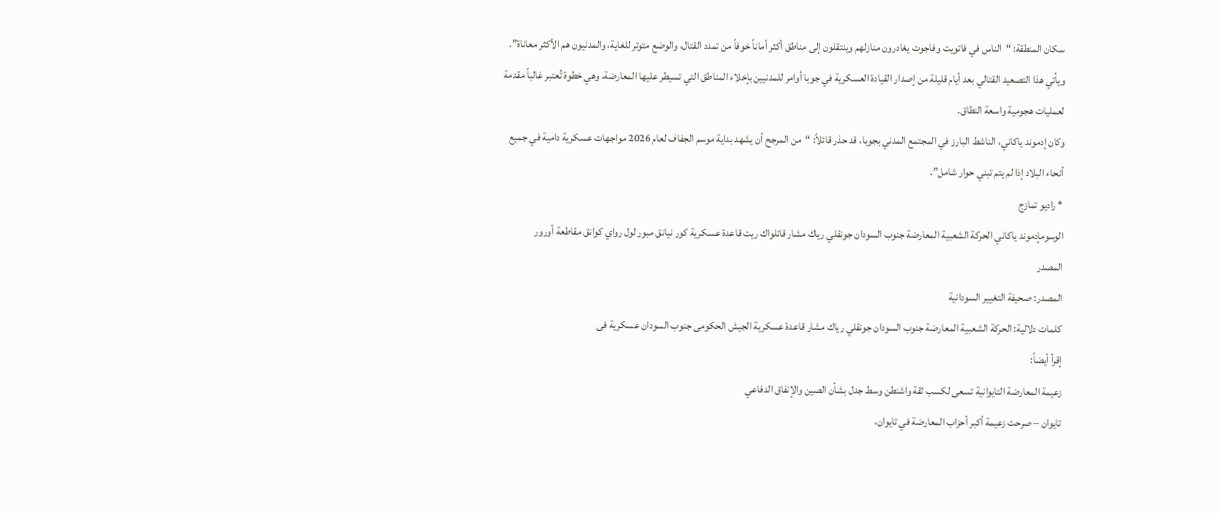سكان المنطقة: “الناس في فاتويت وفاجوت يغادرون منازلهم وينتقلون إلى مناطق أكثر أماناً خوفاً من تمدد القتال، والوضع متوتر للغاية، والمدنيون هم الأكثر معاناة”.
ويأتي هذا التصعيد القتالي بعد أيام قليلة من إصدار القيادة العسكرية في جوبا أوامر للمدنيين بإخلاء المناطق التي تسيطر عليها المعارضة، وهي خطوة تُعتبر غالباً مقدمة لعمليات هجومية واسعة النطاق.
وكان إدموند ياكاني، الناشط البارز في المجتمع المدني بجوبا، قد حذر قائلاً: “من المرجح أن يشهد بداية موسم الجفاف لعام 2026 مواجهات عسكرية دامية في جميع أنحاء البلاد إذا لم يتم تبني حوار شامل”.
* راديو تمازج
الوسومإدموند ياكاني الحركة الشعبية المعارضة جنوب السودان جونقلي رياك مشار قاتلواك ريت قاعدة عسكرية كور نيانق مبور لول رواي كوانق مقاطعة أورور
المصدر
المصدر: صحيفة التغيير السودانية
كلمات دلالية: الحركة الشعبية المعارضة جنوب السودان جونقلي رياك مشار قاعدة عسكرية الجیش الحکومی جنوب السودان عسکریة فی
إقرأ أيضاً:
زعيمة المعارضة التايوانية تسعى لكسب ثقة واشنطن وسط جدل بشأن الصين والإنفاق الدفاعي
تايوان – صرحت زعيمة أكبر أحزاب المعارضة في تايوان،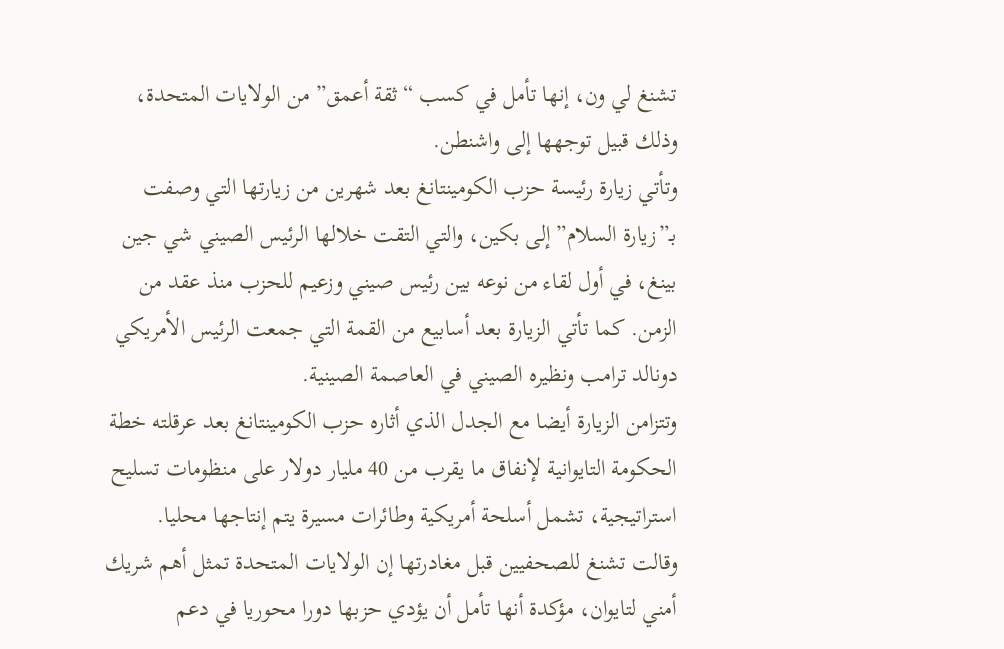تشنغ لي ون، إنها تأمل في كسب “ثقة أعمق” من الولايات المتحدة، وذلك قبيل توجهها إلى واشنطن.
وتأتي زيارة رئيسة حزب الكومينتانغ بعد شهرين من زيارتها التي وصفت بـ”زيارة السلام” إلى بكين، والتي التقت خلالها الرئيس الصيني شي جين بينغ، في أول لقاء من نوعه بين رئيس صيني وزعيم للحزب منذ عقد من الزمن. كما تأتي الزيارة بعد أسابيع من القمة التي جمعت الرئيس الأمريكي دونالد ترامب ونظيره الصيني في العاصمة الصينية.
وتتزامن الزيارة أيضا مع الجدل الذي أثاره حزب الكومينتانغ بعد عرقلته خطة الحكومة التايوانية لإنفاق ما يقرب من 40 مليار دولار على منظومات تسليح استراتيجية، تشمل أسلحة أمريكية وطائرات مسيرة يتم إنتاجها محليا.
وقالت تشنغ للصحفيين قبل مغادرتها إن الولايات المتحدة تمثل أهم شريك أمني لتايوان، مؤكدة أنها تأمل أن يؤدي حزبها دورا محوريا في دعم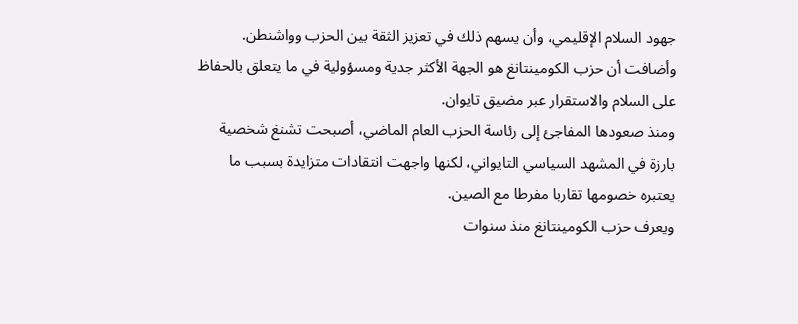جهود السلام الإقليمي، وأن يسهم ذلك في تعزيز الثقة بين الحزب وواشنطن.
وأضافت أن حزب الكومينتانغ هو الجهة الأكثر جدية ومسؤولية في ما يتعلق بالحفاظ على السلام والاستقرار عبر مضيق تايوان.
ومنذ صعودها المفاجئ إلى رئاسة الحزب العام الماضي، أصبحت تشنغ شخصية بارزة في المشهد السياسي التايواني، لكنها واجهت انتقادات متزايدة بسبب ما يعتبره خصومها تقاربا مفرطا مع الصين.
ويعرف حزب الكومينتانغ منذ سنوات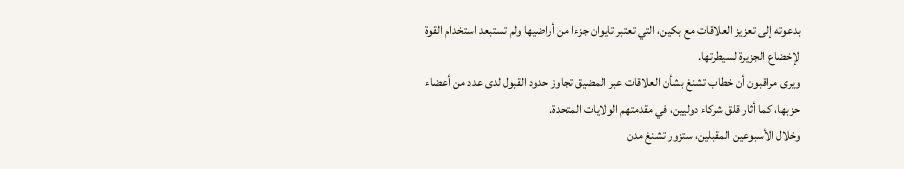بدعوته إلى تعزيز العلاقات مع بكين، التي تعتبر تايوان جزءا من أراضيها ولم تستبعد استخدام القوة لإخضاع الجزيرة لسيطرتها.
ويرى مراقبون أن خطاب تشنغ بشأن العلاقات عبر المضيق تجاوز حدود القبول لدى عدد من أعضاء حزبها، كما أثار قلق شركاء دوليين، في مقدمتهم الولايات المتحدة.
وخلال الأسبوعين المقبلين، ستزور تشنغ مدن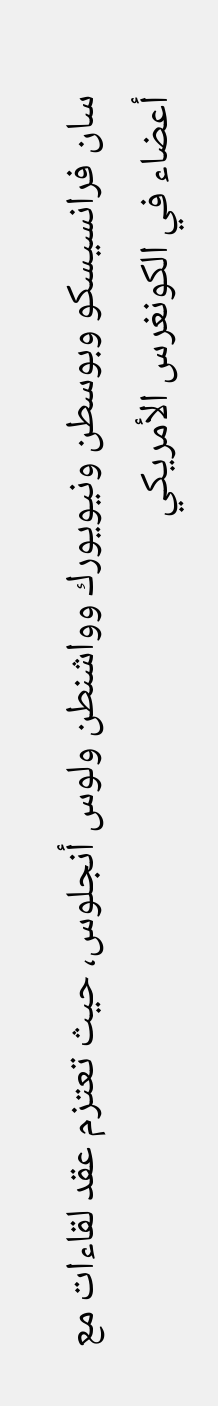سان فرانسيسكو وبوسطن ونيويورك وواشنطن ولوس أنجلوس، حيث تعتزم عقد لقاءات مع أعضاء في الكونغرس الأمريكي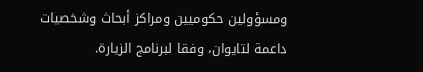ومسؤولين حكوميين ومراكز أبحاث وشخصيات داعمة لتايوان، وفقا لبرنامج الزيارة.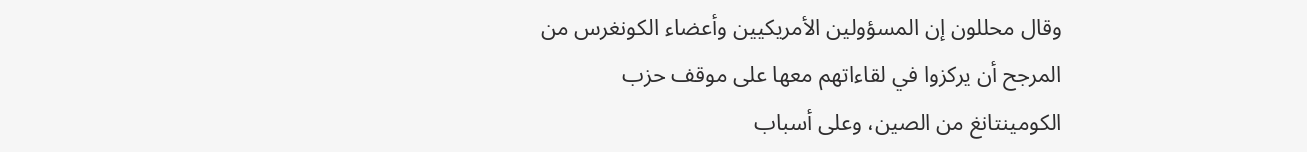وقال محللون إن المسؤولين الأمريكيين وأعضاء الكونغرس من المرجح أن يركزوا في لقاءاتهم معها على موقف حزب الكومينتانغ من الصين، وعلى أسباب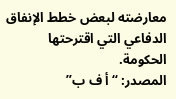معارضته لبعض خطط الإنفاق الدفاعي التي اقترحتها الحكومة.
المصدر: “أ ف ب”